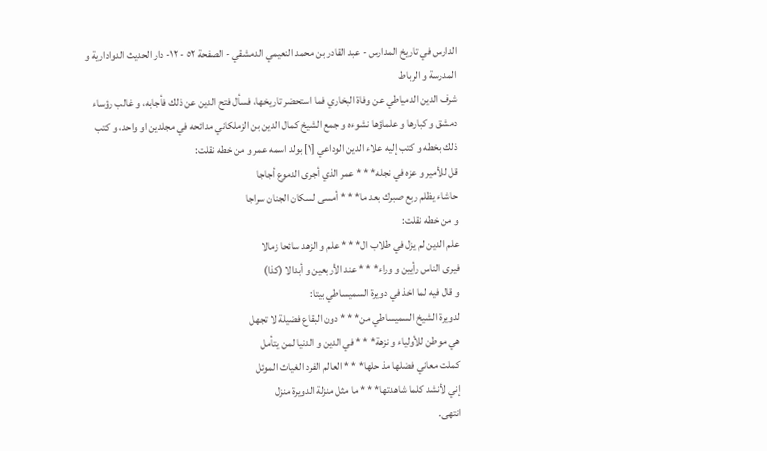الدارس في تاريخ المدارس - عبد القادر بن محمد النعيمي الدمشقي - الصفحة ٥٢ - ١٢- دار الحديث الدوادارية و المدرسة و الرباط
شرف الدين الدمياطي عن وفاة البخاري فما استحضر تاريخها، فسأل فتح الدين عن ذلك فأجابه، و غالب رؤساء دمشق و كبارها و علماؤها نشوءه و جمع الشيخ كمال الدين بن الزملكاني مدائحه في مجلدين او واحد، و كتب ذلك بخطه و كتب إليه علاء الدين الوداعي [١] بولد اسمه عمر و من خطه نقلت:
قل للأمير و عزه في نجله* * * عمر الذي أجرى الدموع أجاجا
حاشاء يظلم ربع صبرك بعد ما* * * أمسى لسكان الجنان سراجا
و من خطه نقلت:
علم الدين لم يزل في طلاب ال* * * علم و الزهد سائحا زمالا
فيرى الناس رأيين و وراء* * * عند الأربعين و أبدالا (كذا)
و قال فيه لما اخذ في دويرة السميساطي بيتا:
لدويرة الشيخ السميساطي من* * * دون البقاع فضيلة لا تجهل
هي موطن للأولياء و نزهة* * * في الدين و الدنيا لمن يتأمل
كملت معاني فضلها مذ حلها* * * العالم الفرد الغياث الموئل
إني لأنشد كلما شاهدتها* * * ما مثل منزلة الدويرة منزل
انتهى.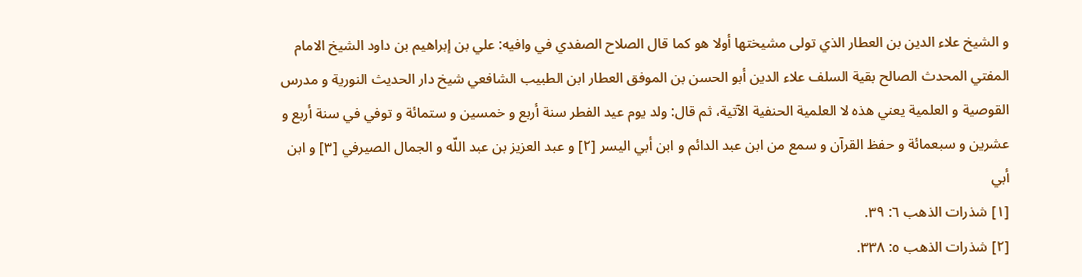و الشيخ علاء الدين بن العطار الذي تولى مشيختها أولا هو كما قال الصلاح الصفدي في وافيه: علي بن إبراهيم بن داود الشيخ الامام المفتي المحدث الصالح بقية السلف علاء الدين أبو الحسن بن الموفق العطار ابن الطبيب الشافعي شيخ دار الحديث النورية و مدرس القوصية و العلمية يعني هذه لا العلمية الحنفية الآتية، ثم قال: ولد يوم عيد الفطر سنة أربع و خمسين و ستمائة و توفي في سنة أربع و عشرين و سبعمائة و حفظ القرآن و سمع من ابن عبد الدائم و ابن أبي اليسر [٢] و عبد العزيز بن عبد اللّه و الجمال الصيرفي [٣] و ابن أبي
[١] شذرات الذهب ٦: ٣٩.
[٢] شذرات الذهب ٥: ٣٣٨.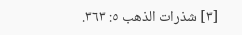[٣] شذرات الذهب ٥: ٣٦٣.